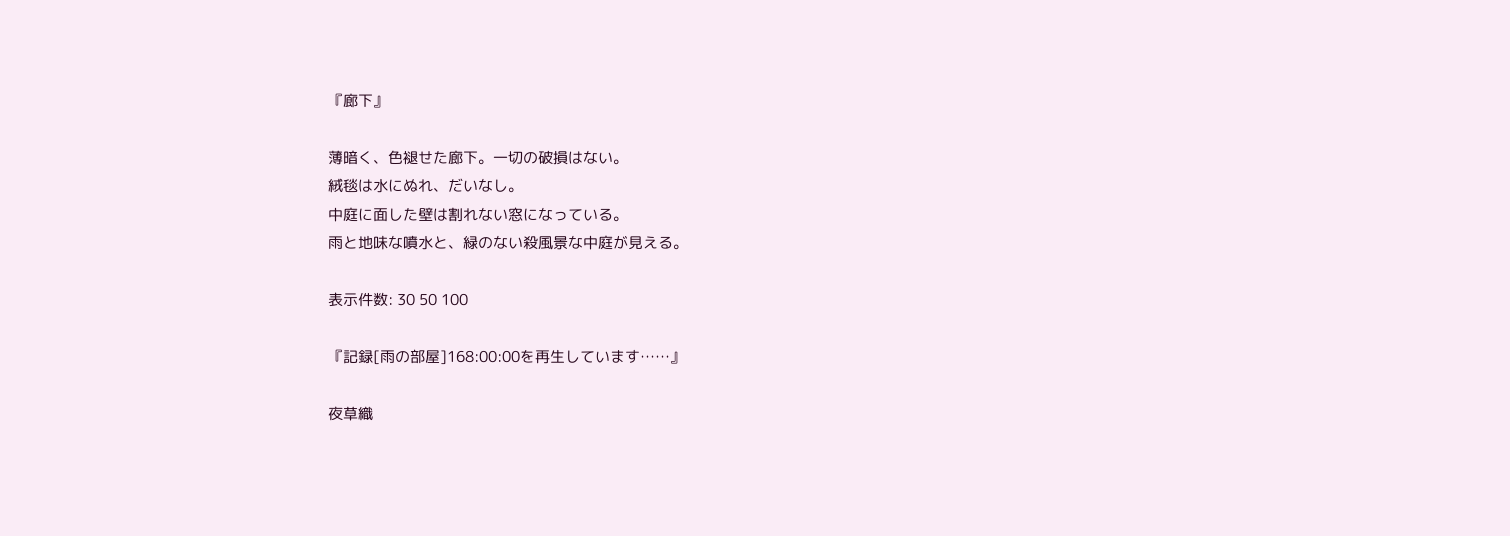『廊下』

薄暗く、色褪せた廊下。一切の破損はない。
絨毯は水にぬれ、だいなし。
中庭に面した壁は割れない窓になっている。
雨と地味な噴水と、緑のない殺風景な中庭が見える。

表示件数: 30 50 100

『記録[雨の部屋]168:00:00を再生しています……』

夜草織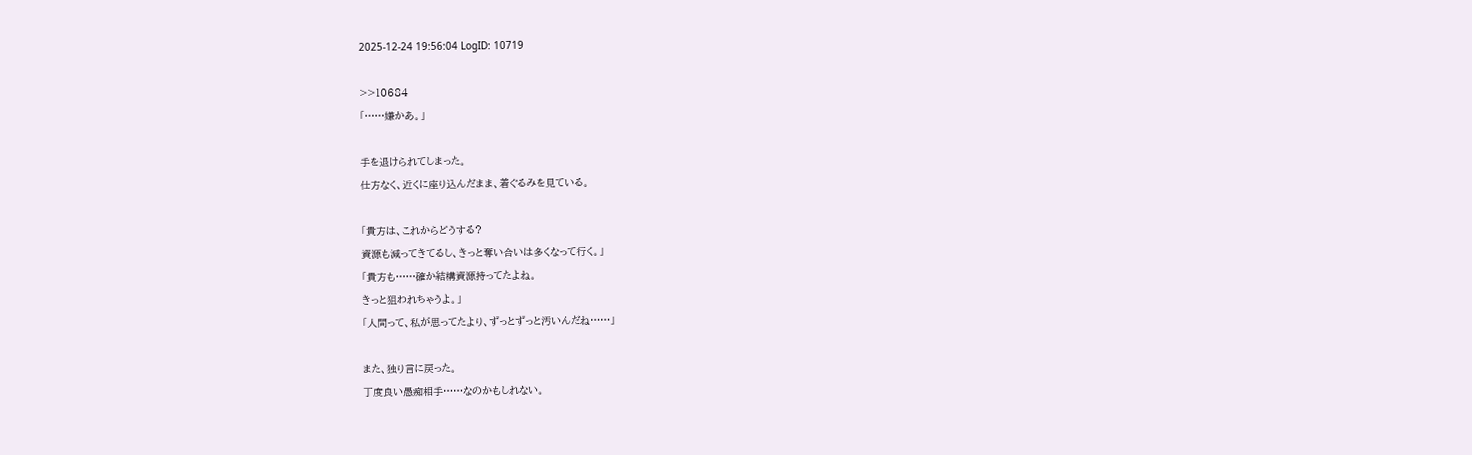2025-12-24 19:56:04 LogID: 10719

>>10684
「……嫌かあ。」

手を退けられてしまった。
仕方なく、近くに座り込んだまま、着ぐるみを見ている。

「貴方は、これからどうする?
資源も減ってきてるし、きっと奪い合いは多くなって行く。」
「貴方も……確か結構資源持ってたよね。
きっと狙われちゃうよ。」
「人間って、私が思ってたより、ずっとずっと汚いんだね……」

また、独り言に戻った。
丁度良い愚痴相手……なのかもしれない。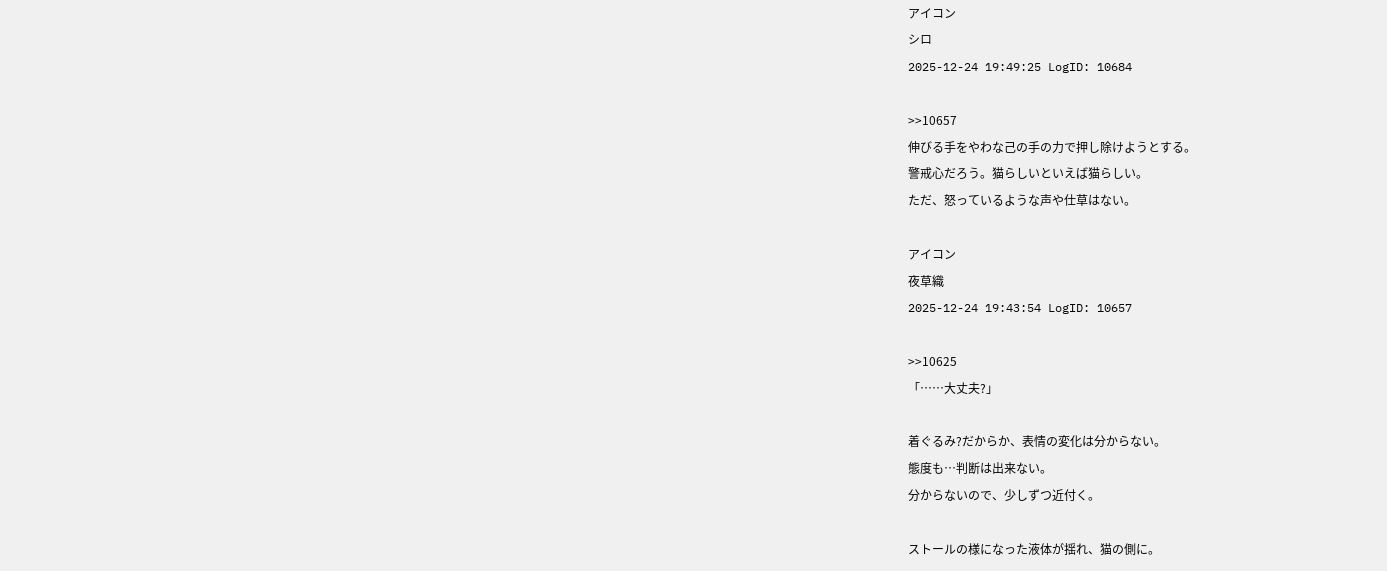アイコン
シロ
2025-12-24 19:49:25 LogID: 10684

>>10657
伸びる手をやわな己の手の力で押し除けようとする。
警戒心だろう。猫らしいといえば猫らしい。
ただ、怒っているような声や仕草はない。

アイコン
夜草織
2025-12-24 19:43:54 LogID: 10657

>>10625
「……大丈夫?」

着ぐるみ?だからか、表情の変化は分からない。
態度も…判断は出来ない。
分からないので、少しずつ近付く。

ストールの様になった液体が揺れ、猫の側に。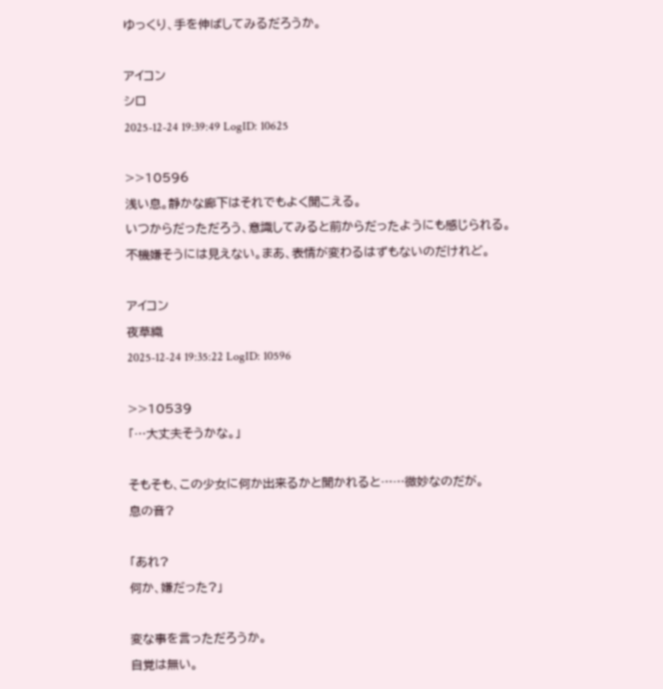ゆっくり、手を伸ばしてみるだろうか。

アイコン
シロ
2025-12-24 19:39:49 LogID: 10625

>>10596
浅い息。静かな廊下はそれでもよく聞こえる。
いつからだっただろう、意識してみると前からだったようにも感じられる。
不機嫌そうには見えない。まあ、表情が変わるはずもないのだけれど。

アイコン
夜草織
2025-12-24 19:35:22 LogID: 10596

>>10539
「…大丈夫そうかな。」

そもそも、この少女に何か出来るかと聞かれると……微妙なのだが。
息の音?

「あれ?
何か、嫌だった?」

変な事を言っただろうか。
自覚は無い。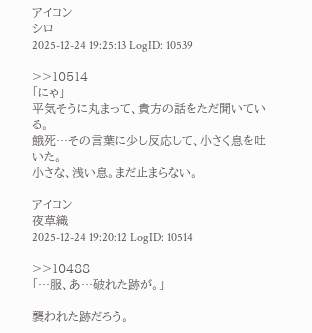アイコン
シロ
2025-12-24 19:25:13 LogID: 10539

>>10514
「にゃ」
平気そうに丸まって、貴方の話をただ聞いている。
餓死…その言葉に少し反応して、小さく息を吐いた。
小さな、浅い息。まだ止まらない。

アイコン
夜草織
2025-12-24 19:20:12 LogID: 10514

>>10488
「…服、あ…破れた跡が。」

襲われた跡だろう。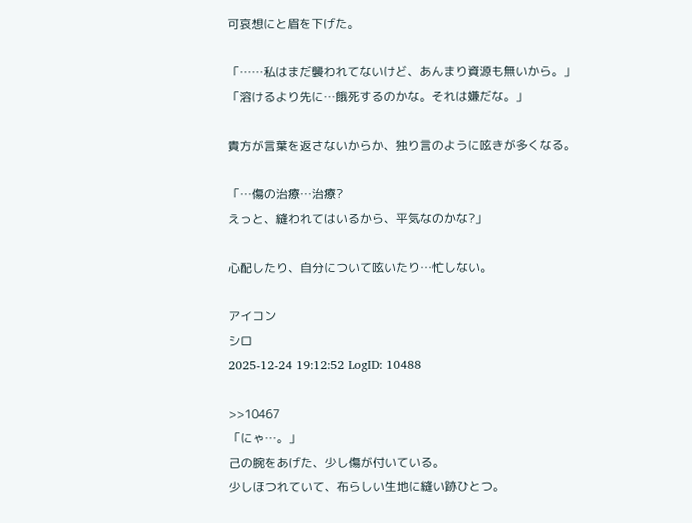可哀想にと眉を下げた。

「……私はまだ襲われてないけど、あんまり資源も無いから。」
「溶けるより先に…餓死するのかな。それは嫌だな。」

貴方が言葉を返さないからか、独り言のように呟きが多くなる。

「…傷の治療…治療?
えっと、縫われてはいるから、平気なのかな?」

心配したり、自分について呟いたり…忙しない。

アイコン
シロ
2025-12-24 19:12:52 LogID: 10488

>>10467
「にゃ…。」
己の腕をあげた、少し傷が付いている。
少しほつれていて、布らしい生地に縫い跡ひとつ。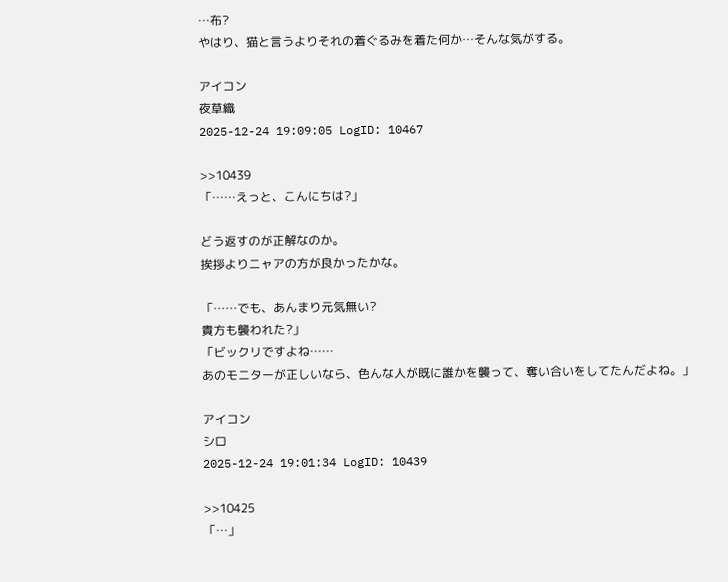…布?
やはり、猫と言うよりそれの着ぐるみを着た何か…そんな気がする。

アイコン
夜草織
2025-12-24 19:09:05 LogID: 10467

>>10439
「……えっと、こんにちは?」

どう返すのが正解なのか。
挨拶よりニャアの方が良かったかな。

「……でも、あんまり元気無い?
貴方も襲われた?」
「ビックリですよね……
あのモニターが正しいなら、色んな人が既に誰かを襲って、奪い合いをしてたんだよね。」

アイコン
シロ
2025-12-24 19:01:34 LogID: 10439

>>10425
「…」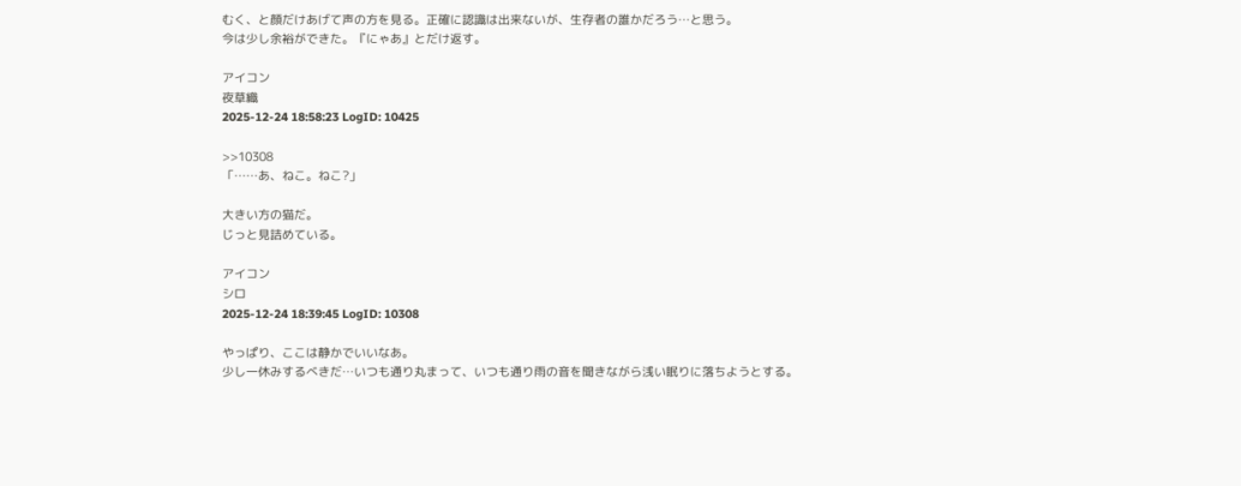むく、と顔だけあげて声の方を見る。正確に認識は出来ないが、生存者の誰かだろう…と思う。
今は少し余裕ができた。『にゃあ』とだけ返す。

アイコン
夜草織
2025-12-24 18:58:23 LogID: 10425

>>10308
「……あ、ねこ。ねこ?」

大きい方の猫だ。
じっと見詰めている。

アイコン
シロ
2025-12-24 18:39:45 LogID: 10308

やっぱり、ここは静かでいいなあ。
少し一休みするべきだ…いつも通り丸まって、いつも通り雨の音を聞きながら浅い眠りに落ちようとする。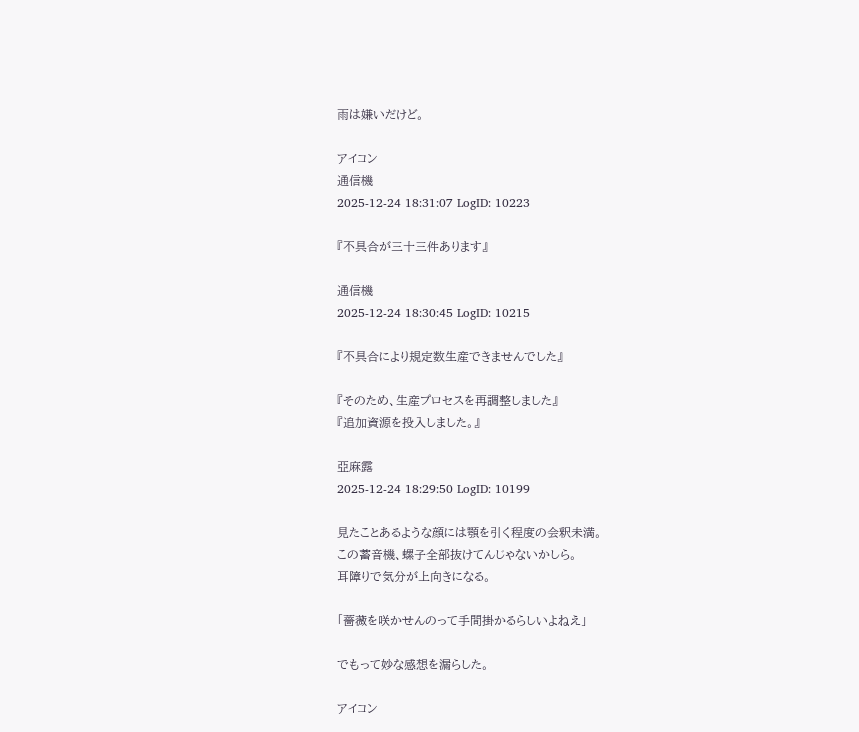雨は嫌いだけど。

アイコン
通信機
2025-12-24 18:31:07 LogID: 10223

『不具合が三十三件あります』

通信機
2025-12-24 18:30:45 LogID: 10215

『不具合により規定数生産できませんでした』

『そのため、生産プロセスを再調整しました』
『追加資源を投入しました。』

亞麻露
2025-12-24 18:29:50 LogID: 10199

見たことあるような顔には顎を引く程度の会釈未満。
この蓄音機、螺子全部抜けてんじゃないかしら。
耳障りで気分が上向きになる。

「薔薇を咲かせんのって手間掛かるらしいよねえ」

でもって妙な感想を漏らした。

アイコン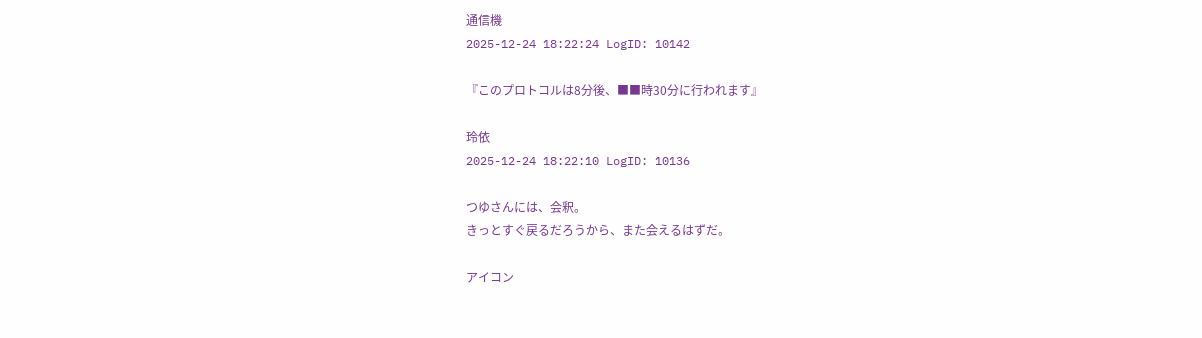通信機
2025-12-24 18:22:24 LogID: 10142

『このプロトコルは8分後、■■時30分に行われます』

玲依
2025-12-24 18:22:10 LogID: 10136

つゆさんには、会釈。
きっとすぐ戻るだろうから、また会えるはずだ。

アイコン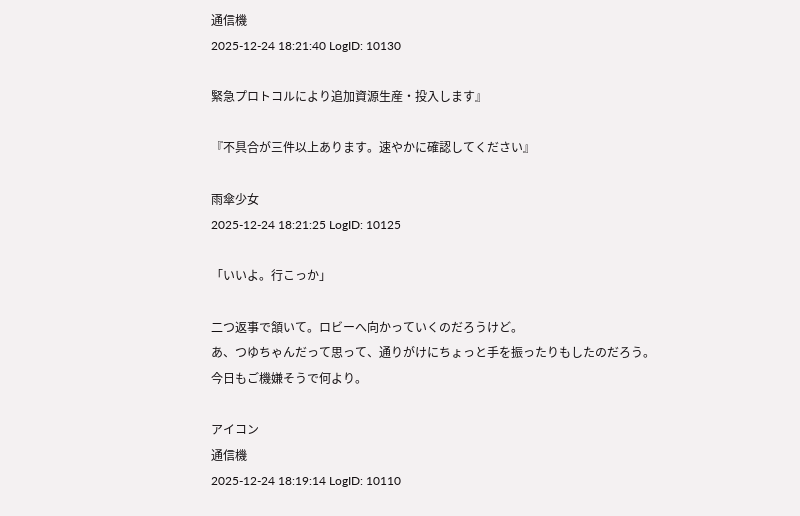通信機
2025-12-24 18:21:40 LogID: 10130

緊急プロトコルにより追加資源生産・投入します』

『不具合が三件以上あります。速やかに確認してください』

雨傘少女
2025-12-24 18:21:25 LogID: 10125

「いいよ。行こっか」

二つ返事で頷いて。ロビーへ向かっていくのだろうけど。
あ、つゆちゃんだって思って、通りがけにちょっと手を振ったりもしたのだろう。
今日もご機嫌そうで何より。

アイコン
通信機
2025-12-24 18:19:14 LogID: 10110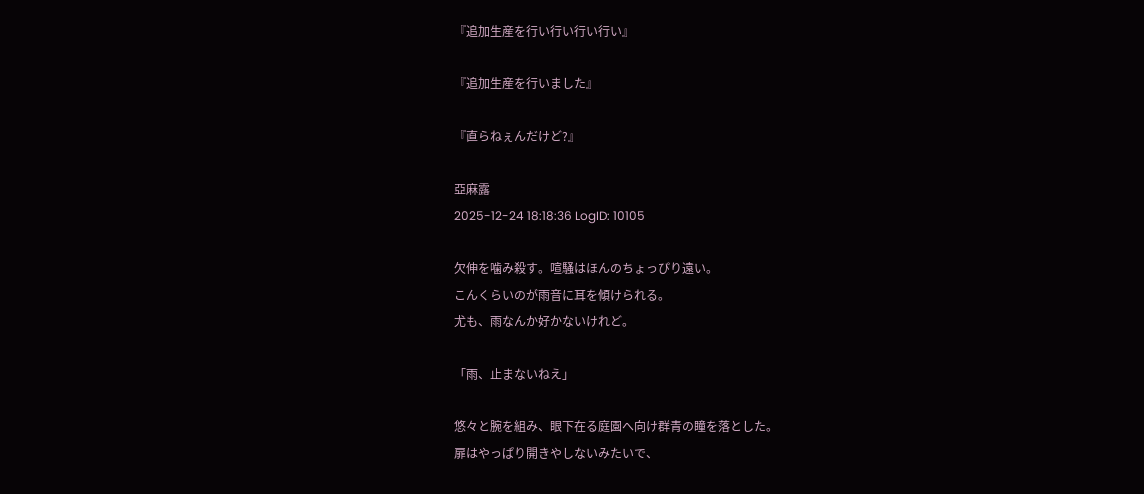『追加生産を行い行い行い行い』

『追加生産を行いました』

『直らねぇんだけど?』

亞麻露
2025-12-24 18:18:36 LogID: 10105

欠伸を噛み殺す。喧騒はほんのちょっぴり遠い。
こんくらいのが雨音に耳を傾けられる。
尤も、雨なんか好かないけれど。

「雨、止まないねえ」

悠々と腕を組み、眼下在る庭園へ向け群青の瞳を落とした。
扉はやっぱり開きやしないみたいで、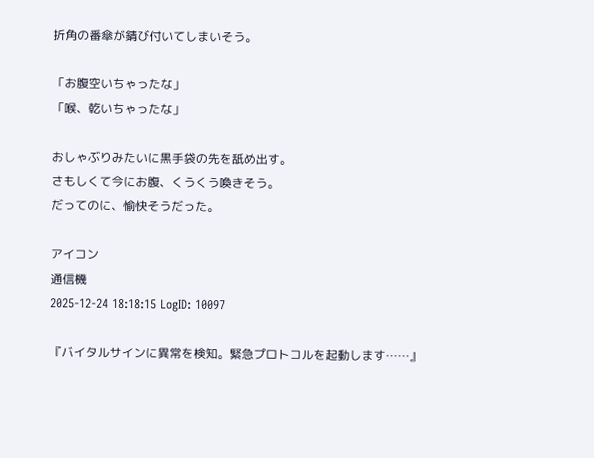折角の番傘が錆び付いてしまいそう。

「お腹空いちゃったな」
「喉、乾いちゃったな」

おしゃぶりみたいに黒手袋の先を舐め出す。
さもしくて今にお腹、くうくう喚きそう。
だってのに、愉快そうだった。

アイコン
通信機
2025-12-24 18:18:15 LogID: 10097

『バイタルサインに異常を検知。緊急プロトコルを起動します……』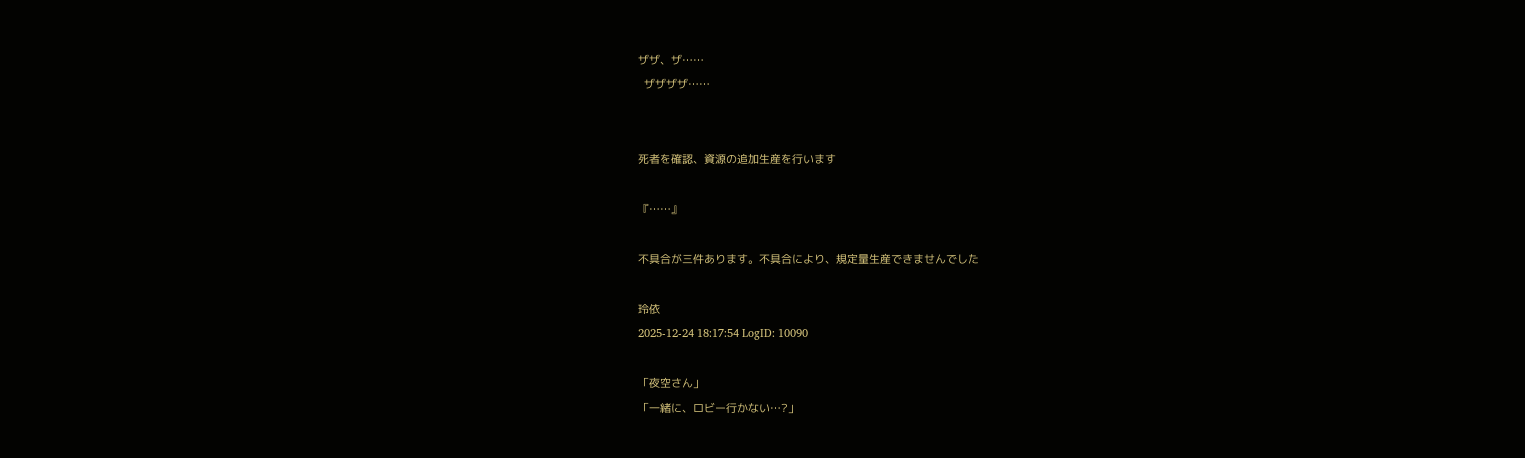ザザ、ザ……
  ザザザザ……


死者を確認、資源の追加生産を行います

『……』

不具合が三件あります。不具合により、規定量生産できませんでした

玲依
2025-12-24 18:17:54 LogID: 10090

「夜空さん」
「一緒に、ロビー行かない…?」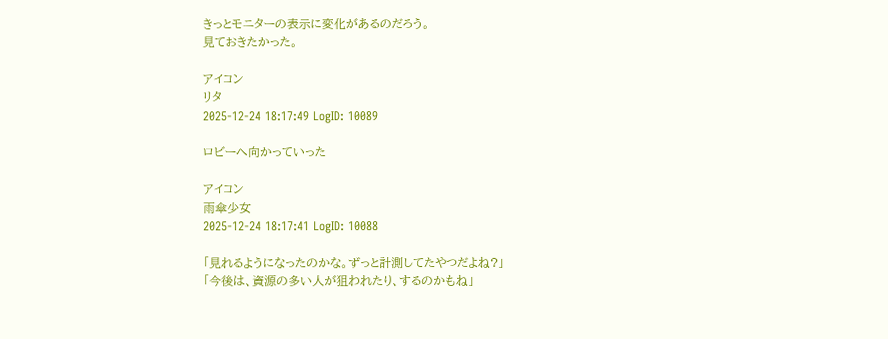きっとモニターの表示に変化があるのだろう。
見ておきたかった。

アイコン
リタ
2025-12-24 18:17:49 LogID: 10089

ロビーへ向かっていった

アイコン
雨傘少女
2025-12-24 18:17:41 LogID: 10088

「見れるようになったのかな。ずっと計測してたやつだよね?」
「今後は、資源の多い人が狙われたり、するのかもね」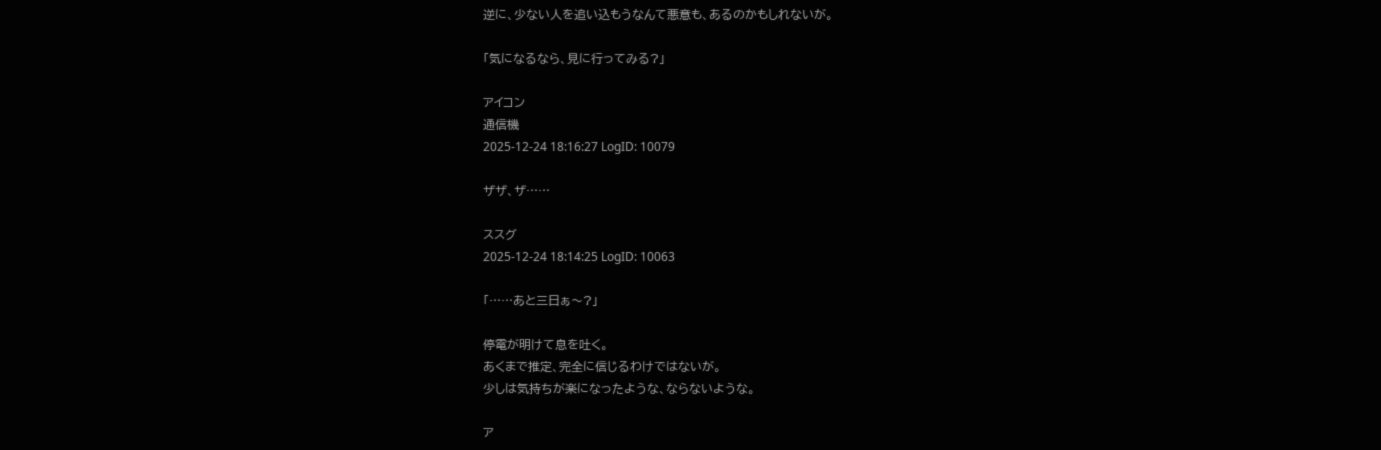逆に、少ない人を追い込もうなんて悪意も、あるのかもしれないが。

「気になるなら、見に行ってみる?」

アイコン
通信機
2025-12-24 18:16:27 LogID: 10079

ザザ、ザ……

ススグ
2025-12-24 18:14:25 LogID: 10063

「……あと三日ぁ〜?」

停電が明けて息を吐く。
あくまで推定、完全に信じるわけではないが。
少しは気持ちが楽になったような、ならないような。

ア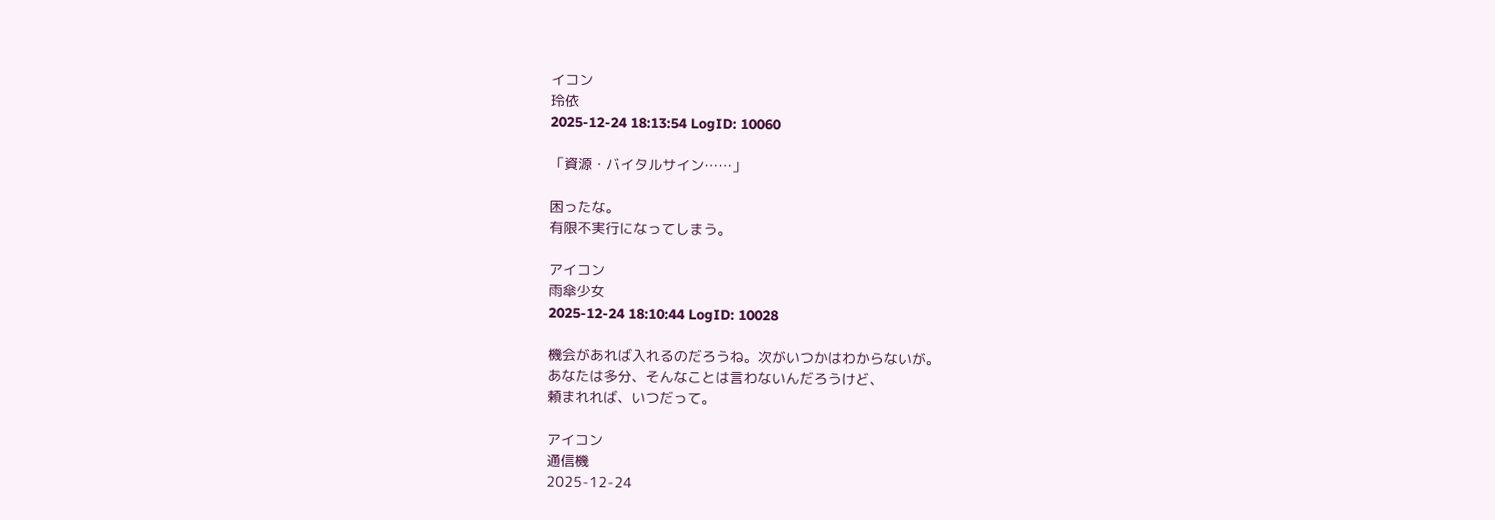イコン
玲依
2025-12-24 18:13:54 LogID: 10060

「資源・バイタルサイン……」

困ったな。
有限不実行になってしまう。

アイコン
雨傘少女
2025-12-24 18:10:44 LogID: 10028

機会があれば入れるのだろうね。次がいつかはわからないが。
あなたは多分、そんなことは言わないんだろうけど、
頼まれれば、いつだって。

アイコン
通信機
2025-12-24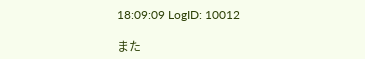18:09:09 LogID: 10012

また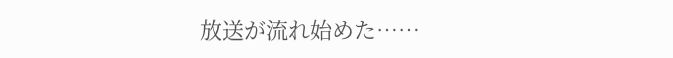放送が流れ始めた……